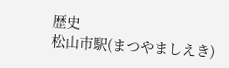歴史
松山市駅(まつやましえき)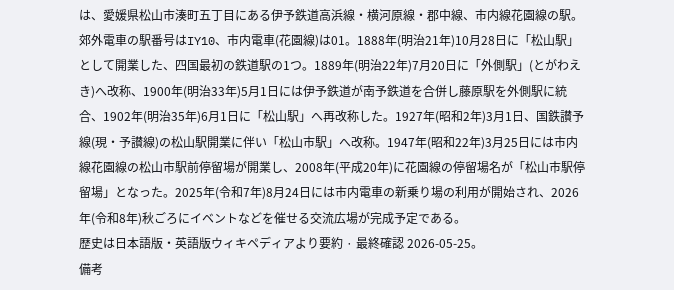は、愛媛県松山市湊町五丁目にある伊予鉄道高浜線・横河原線・郡中線、市内線花園線の駅。郊外電車の駅番号はIY10、市内電車(花園線)は01。1888年(明治21年)10月28日に「松山駅」として開業した、四国最初の鉄道駅の1つ。1889年(明治22年)7月20日に「外側駅」(とがわえき)へ改称、1900年(明治33年)5月1日には伊予鉄道が南予鉄道を合併し藤原駅を外側駅に統合、1902年(明治35年)6月1日に「松山駅」へ再改称した。1927年(昭和2年)3月1日、国鉄讃予線(現・予讃線)の松山駅開業に伴い「松山市駅」へ改称。1947年(昭和22年)3月25日には市内線花園線の松山市駅前停留場が開業し、2008年(平成20年)に花園線の停留場名が「松山市駅停留場」となった。2025年(令和7年)8月24日には市内電車の新乗り場の利用が開始され、2026年(令和8年)秋ごろにイベントなどを催せる交流広場が完成予定である。
歴史は日本語版・英語版ウィキペディアより要約 · 最終確認 2026-05-25。
備考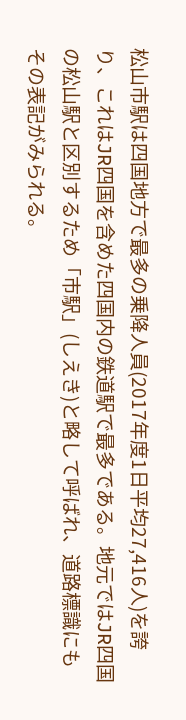松山市駅は四国地方で最多の乗降人員(2017年度1日平均27,416人)を誇り、これはJR四国を含めた四国内の鉄道駅で最多である。地元ではJR四国の松山駅と区別するため「市駅」(しえき)と略して呼ばれ、道路標識にもその表記がみられる。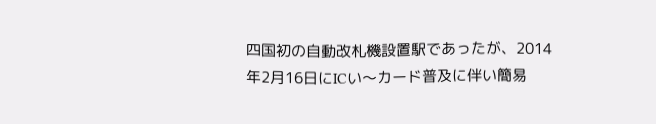四国初の自動改札機設置駅であったが、2014年2月16日にICい〜カード普及に伴い簡易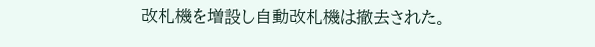改札機を増設し自動改札機は撤去された。